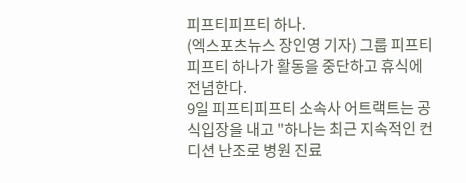피프티피프티 하나.
(엑스포츠뉴스 장인영 기자) 그룹 피프티피프티 하나가 활동을 중단하고 휴식에 전념한다.
9일 피프티피프티 소속사 어트랙트는 공식입장을 내고 "하나는 최근 지속적인 컨디션 난조로 병원 진료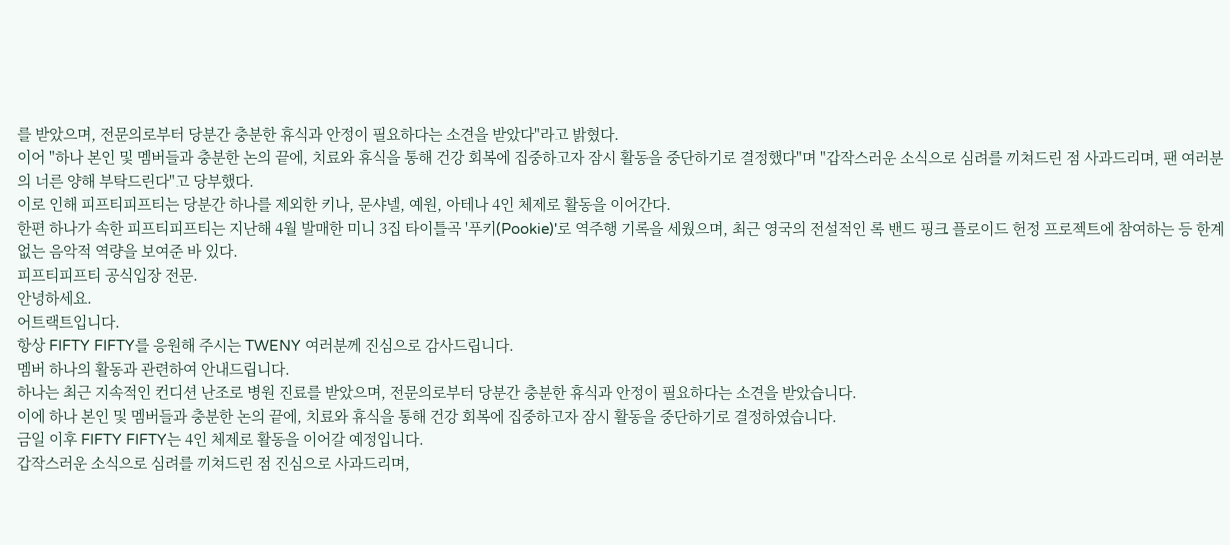를 받았으며, 전문의로부터 당분간 충분한 휴식과 안정이 필요하다는 소견을 받았다"라고 밝혔다.
이어 "하나 본인 및 멤버들과 충분한 논의 끝에, 치료와 휴식을 통해 건강 회복에 집중하고자 잠시 활동을 중단하기로 결정했다"며 "갑작스러운 소식으로 심려를 끼쳐드린 점 사과드리며, 팬 여러분의 너른 양해 부탁드린다"고 당부했다.
이로 인해 피프티피프티는 당분간 하나를 제외한 키나, 문샤넬, 예원, 아테나 4인 체제로 활동을 이어간다.
한편 하나가 속한 피프티피프티는 지난해 4월 발매한 미니 3집 타이틀곡 '푸키(Pookie)'로 역주행 기록을 세웠으며, 최근 영국의 전설적인 록 밴드 핑크 플로이드 헌정 프로젝트에 참여하는 등 한계 없는 음악적 역량을 보여준 바 있다.
피프티피프티 공식입장 전문.
안녕하세요.
어트랙트입니다.
항상 FIFTY FIFTY를 응원해 주시는 TWENY 여러분께 진심으로 감사드립니다.
멤버 하나의 활동과 관련하여 안내드립니다.
하나는 최근 지속적인 컨디션 난조로 병원 진료를 받았으며, 전문의로부터 당분간 충분한 휴식과 안정이 필요하다는 소견을 받았습니다.
이에 하나 본인 및 멤버들과 충분한 논의 끝에, 치료와 휴식을 통해 건강 회복에 집중하고자 잠시 활동을 중단하기로 결정하였습니다.
금일 이후 FIFTY FIFTY는 4인 체제로 활동을 이어갈 예정입니다.
갑작스러운 소식으로 심려를 끼쳐드린 점 진심으로 사과드리며,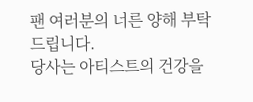팬 여러분의 너른 양해 부탁드립니다.
당사는 아티스트의 건강을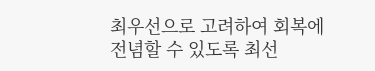최우선으로 고려하여 회복에 전념할 수 있도록 최선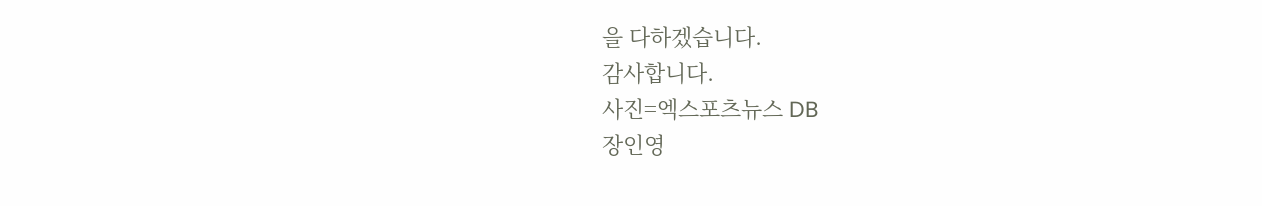을 다하겠습니다.
감사합니다.
사진=엑스포츠뉴스 DB
장인영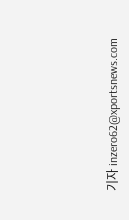기자 inzero62@xportsnews.com